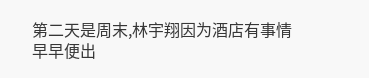第二天是周末,林宇翔因为酒店有事情早早便出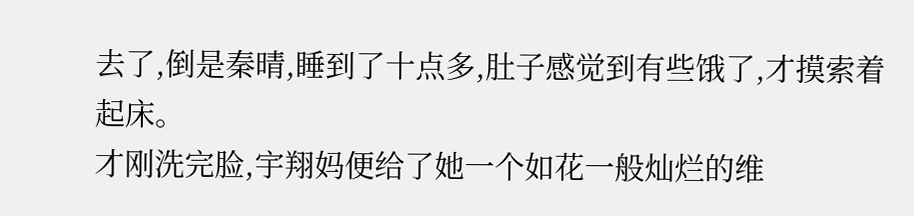去了,倒是秦晴,睡到了十点多,肚子感觉到有些饿了,才摸索着起床。
才刚洗完脸,宇翔妈便给了她一个如花一般灿烂的维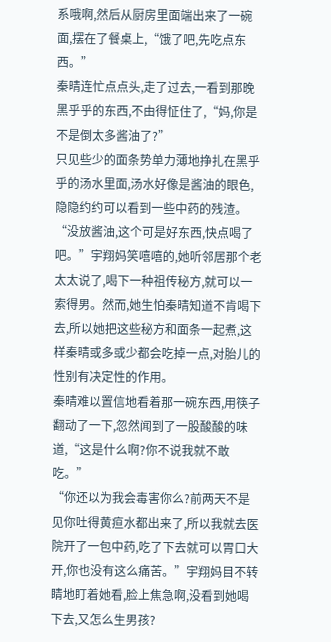系哦啊,然后从厨房里面端出来了一碗面,摆在了餐桌上,“饿了吧,先吃点东西。”
秦晴连忙点点头,走了过去,一看到那晚黑乎乎的东西,不由得怔住了,“妈,你是不是倒太多酱油了?”
只见些少的面条势单力薄地挣扎在黑乎乎的汤水里面,汤水好像是酱油的眼色,隐隐约约可以看到一些中药的残渣。
“没放酱油,这个可是好东西,快点喝了吧。”宇翔妈笑嘻嘻的,她听邻居那个老太太说了,喝下一种祖传秘方,就可以一索得男。然而,她生怕秦晴知道不肯喝下去,所以她把这些秘方和面条一起煮,这样秦晴或多或少都会吃掉一点,对胎儿的性别有决定性的作用。
秦晴难以置信地看着那一碗东西,用筷子翻动了一下,忽然闻到了一股酸酸的味道,“这是什么啊?你不说我就不敢吃。”
“你还以为我会毒害你么?前两天不是见你吐得黄疸水都出来了,所以我就去医院开了一包中药,吃了下去就可以胃口大开,你也没有这么痛苦。”宇翔妈目不转睛地盯着她看,脸上焦急啊,没看到她喝下去,又怎么生男孩?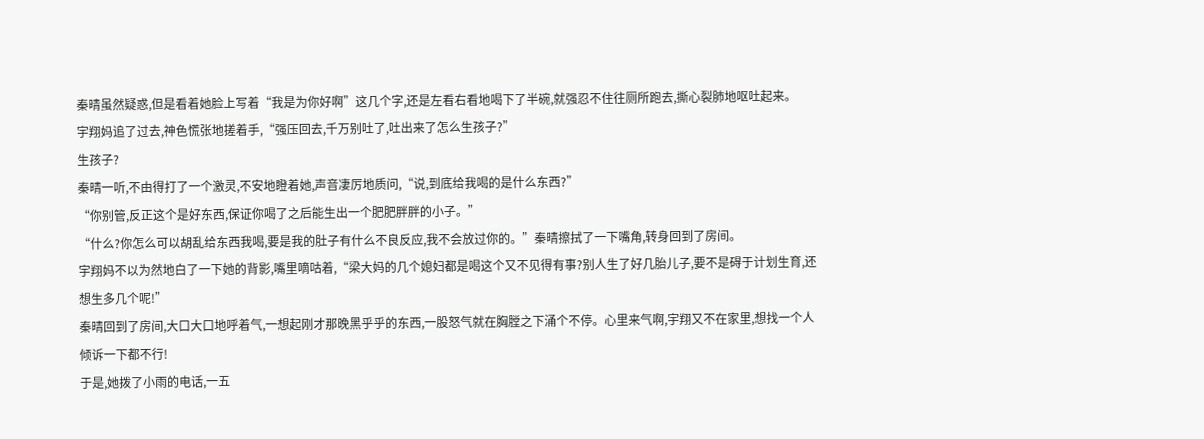秦晴虽然疑惑,但是看着她脸上写着“我是为你好啊”这几个字,还是左看右看地喝下了半碗,就强忍不住往厕所跑去,撕心裂肺地呕吐起来。
宇翔妈追了过去,神色慌张地搓着手,“强压回去,千万别吐了,吐出来了怎么生孩子?”
生孩子?
秦晴一听,不由得打了一个激灵,不安地瞪着她,声音凄厉地质问,“说,到底给我喝的是什么东西?”
“你别管,反正这个是好东西,保证你喝了之后能生出一个肥肥胖胖的小子。”
“什么?你怎么可以胡乱给东西我喝,要是我的肚子有什么不良反应,我不会放过你的。”秦晴擦拭了一下嘴角,转身回到了房间。
宇翔妈不以为然地白了一下她的背影,嘴里嘀咕着,“梁大妈的几个媳妇都是喝这个又不见得有事?别人生了好几胎儿子,要不是碍于计划生育,还想生多几个呢!”
秦晴回到了房间,大口大口地呼着气,一想起刚才那晚黑乎乎的东西,一股怒气就在胸膛之下涌个不停。心里来气啊,宇翔又不在家里,想找一个人倾诉一下都不行!
于是,她拨了小雨的电话,一五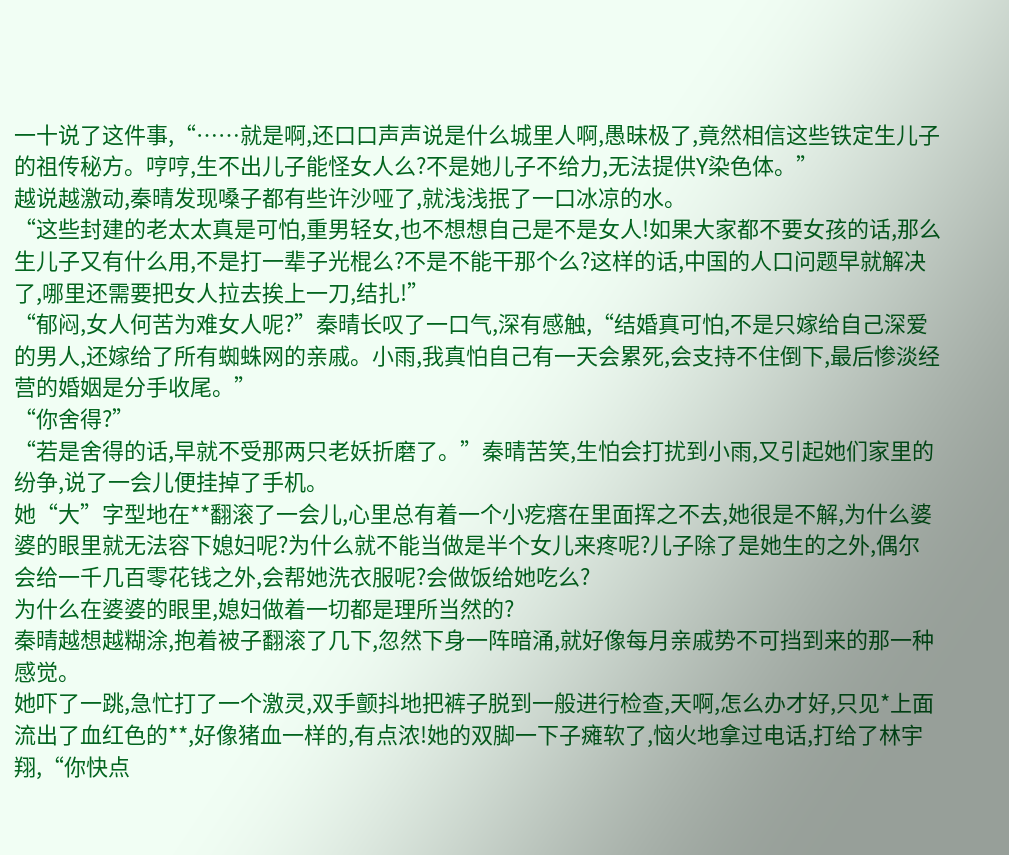一十说了这件事,“……就是啊,还口口声声说是什么城里人啊,愚昧极了,竟然相信这些铁定生儿子的祖传秘方。哼哼,生不出儿子能怪女人么?不是她儿子不给力,无法提供Y染色体。”
越说越激动,秦晴发现嗓子都有些许沙哑了,就浅浅抿了一口冰凉的水。
“这些封建的老太太真是可怕,重男轻女,也不想想自己是不是女人!如果大家都不要女孩的话,那么生儿子又有什么用,不是打一辈子光棍么?不是不能干那个么?这样的话,中国的人口问题早就解决了,哪里还需要把女人拉去挨上一刀,结扎!”
“郁闷,女人何苦为难女人呢?”秦晴长叹了一口气,深有感触,“结婚真可怕,不是只嫁给自己深爱的男人,还嫁给了所有蜘蛛网的亲戚。小雨,我真怕自己有一天会累死,会支持不住倒下,最后惨淡经营的婚姻是分手收尾。”
“你舍得?”
“若是舍得的话,早就不受那两只老妖折磨了。”秦晴苦笑,生怕会打扰到小雨,又引起她们家里的纷争,说了一会儿便挂掉了手机。
她“大”字型地在**翻滚了一会儿,心里总有着一个小疙瘩在里面挥之不去,她很是不解,为什么婆婆的眼里就无法容下媳妇呢?为什么就不能当做是半个女儿来疼呢?儿子除了是她生的之外,偶尔会给一千几百零花钱之外,会帮她洗衣服呢?会做饭给她吃么?
为什么在婆婆的眼里,媳妇做着一切都是理所当然的?
秦晴越想越糊涂,抱着被子翻滚了几下,忽然下身一阵暗涌,就好像每月亲戚势不可挡到来的那一种感觉。
她吓了一跳,急忙打了一个激灵,双手颤抖地把裤子脱到一般进行检查,天啊,怎么办才好,只见*上面流出了血红色的**,好像猪血一样的,有点浓!她的双脚一下子瘫软了,恼火地拿过电话,打给了林宇翔,“你快点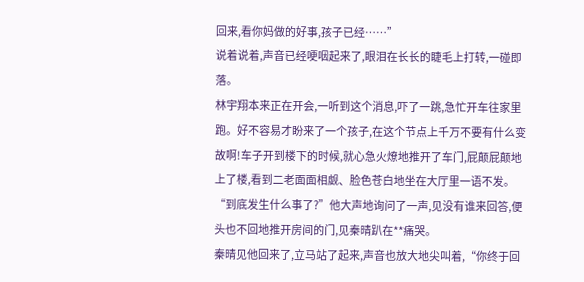回来,看你妈做的好事,孩子已经……”
说着说着,声音已经哽咽起来了,眼泪在长长的睫毛上打转,一碰即落。
林宇翔本来正在开会,一听到这个消息,吓了一跳,急忙开车往家里跑。好不容易才盼来了一个孩子,在这个节点上千万不要有什么变故啊!车子开到楼下的时候,就心急火燎地推开了车门,屁颠屁颠地上了楼,看到二老面面相觑、脸色苍白地坐在大厅里一语不发。
“到底发生什么事了?”他大声地询问了一声,见没有谁来回答,便头也不回地推开房间的门,见秦晴趴在**痛哭。
秦晴见他回来了,立马站了起来,声音也放大地尖叫着,“你终于回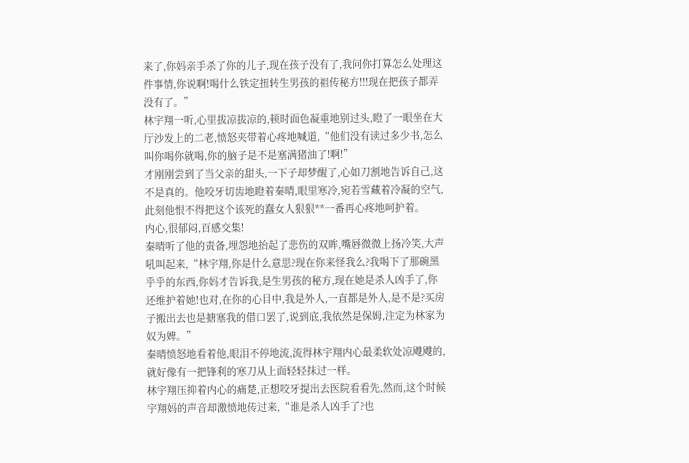来了,你妈亲手杀了你的儿子,现在孩子没有了,我问你打算怎么处理这件事情,你说啊!喝什么铁定扭转生男孩的祖传秘方!!!现在把孩子都弄没有了。”
林宇翔一听,心里拔凉拔凉的,顿时面色凝重地别过头,瞪了一眼坐在大厅沙发上的二老,愤怒夹带着心疼地喊道,“他们没有读过多少书,怎么叫你喝你就喝,你的脑子是不是塞满猪油了!啊!”
才刚刚尝到了当父亲的甜头,一下子却梦醒了,心如刀割地告诉自己,这不是真的。他咬牙切齿地瞪着秦晴,眼里寒冷,宛若雪藏着冷凝的空气,此刻他恨不得把这个该死的蠢女人狠狠**一番再心疼地呵护着。
内心,很郁闷,百感交集!
秦晴听了他的责备,埋怨地抬起了悲伤的双眸,嘴唇微微上扬冷笑,大声吼叫起来,“林宇翔,你是什么意思?现在你来怪我么?我喝下了那碗黑乎乎的东西,你妈才告诉我,是生男孩的秘方,现在她是杀人凶手了,你还维护着她!也对,在你的心目中,我是外人,一直都是外人,是不是?买房子搬出去也是搪塞我的借口罢了,说到底,我依然是保姆,注定为林家为奴为婢。”
秦晴愤怒地看着他,眼泪不停地流,流得林宇翔内心最柔软处凉飕飕的,就好像有一把锋利的寒刀从上面轻轻抹过一样。
林宇翔压抑着内心的痛楚,正想咬牙提出去医院看看先,然而,这个时候宇翔妈的声音却激愤地传过来,“谁是杀人凶手了?也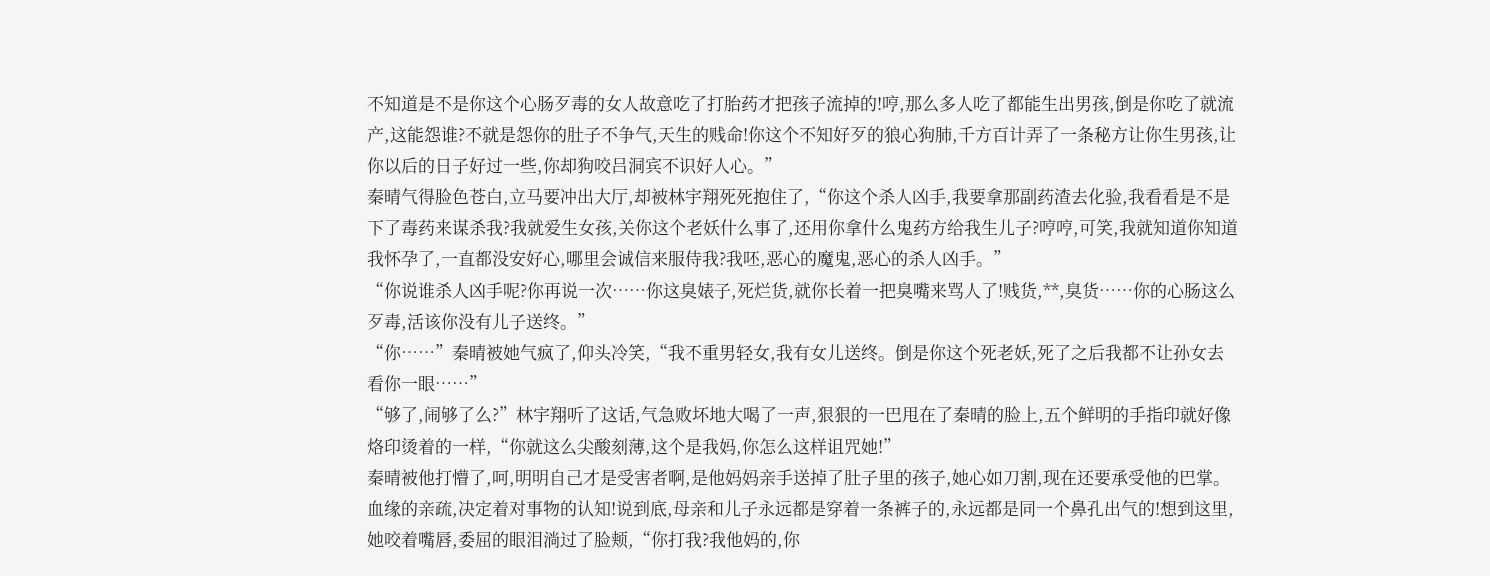不知道是不是你这个心肠歹毒的女人故意吃了打胎药才把孩子流掉的!哼,那么多人吃了都能生出男孩,倒是你吃了就流产,这能怨谁?不就是怨你的肚子不争气,天生的贱命!你这个不知好歹的狼心狗肺,千方百计弄了一条秘方让你生男孩,让你以后的日子好过一些,你却狗咬吕洞宾不识好人心。”
秦晴气得脸色苍白,立马要冲出大厅,却被林宇翔死死抱住了,“你这个杀人凶手,我要拿那副药渣去化验,我看看是不是下了毒药来谋杀我?我就爱生女孩,关你这个老妖什么事了,还用你拿什么鬼药方给我生儿子?哼哼,可笑,我就知道你知道我怀孕了,一直都没安好心,哪里会诚信来服侍我?我呸,恶心的魔鬼,恶心的杀人凶手。”
“你说谁杀人凶手呢?你再说一次……你这臭婊子,死烂货,就你长着一把臭嘴来骂人了!贱货,**,臭货……你的心肠这么歹毒,活该你没有儿子送终。”
“你……”秦晴被她气疯了,仰头冷笑,“我不重男轻女,我有女儿送终。倒是你这个死老妖,死了之后我都不让孙女去看你一眼……”
“够了,闹够了么?”林宇翔听了这话,气急败坏地大喝了一声,狠狠的一巴甩在了秦晴的脸上,五个鲜明的手指印就好像烙印烫着的一样,“你就这么尖酸刻薄,这个是我妈,你怎么这样诅咒她!”
秦晴被他打懵了,呵,明明自己才是受害者啊,是他妈妈亲手送掉了肚子里的孩子,她心如刀割,现在还要承受他的巴掌。
血缘的亲疏,决定着对事物的认知!说到底,母亲和儿子永远都是穿着一条裤子的,永远都是同一个鼻孔出气的!想到这里,她咬着嘴唇,委屈的眼泪淌过了脸颊,“你打我?我他妈的,你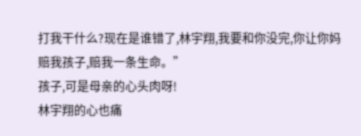打我干什么?现在是谁错了,林宇翔,我要和你没完,你让你妈赔我孩子,赔我一条生命。”
孩子,可是母亲的心头肉呀!
林宇翔的心也痛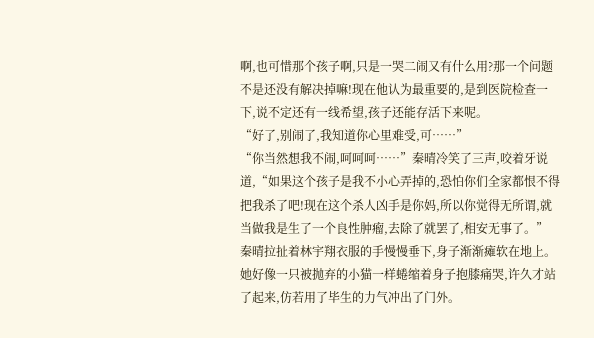啊,也可惜那个孩子啊,只是一哭二闹又有什么用?那一个问题不是还没有解决掉嘛!现在他认为最重要的,是到医院检查一下,说不定还有一线希望,孩子还能存活下来呢。
“好了,别闹了,我知道你心里难受,可……”
“你当然想我不闹,呵呵呵……”秦晴冷笑了三声,咬着牙说道,“如果这个孩子是我不小心弄掉的,恐怕你们全家都恨不得把我杀了吧!现在这个杀人凶手是你妈,所以你觉得无所谓,就当做我是生了一个良性肿瘤,去除了就罢了,相安无事了。”
秦晴拉扯着林宇翔衣服的手慢慢垂下,身子渐渐瘫软在地上。她好像一只被抛弃的小猫一样蜷缩着身子抱膝痛哭,许久才站了起来,仿若用了毕生的力气冲出了门外。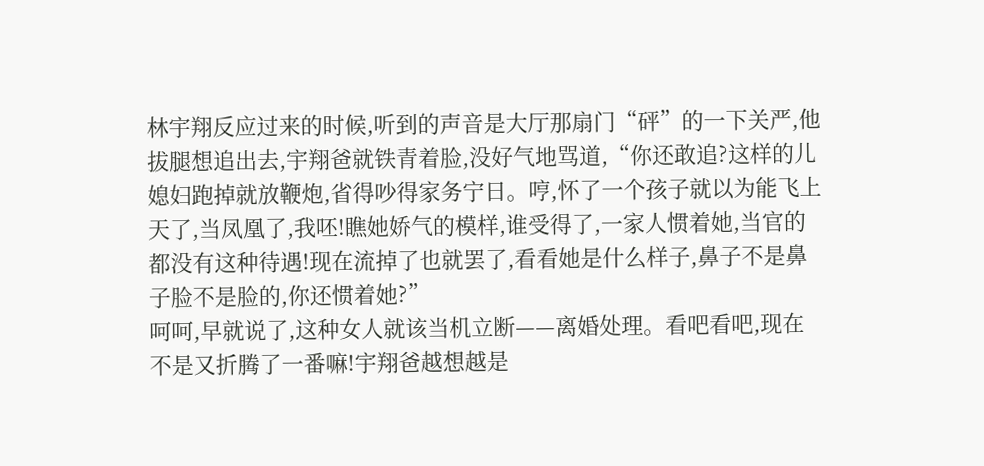林宇翔反应过来的时候,听到的声音是大厅那扇门“砰”的一下关严,他拔腿想追出去,宇翔爸就铁青着脸,没好气地骂道,“你还敢追?这样的儿媳妇跑掉就放鞭炮,省得吵得家务宁日。哼,怀了一个孩子就以为能飞上天了,当凤凰了,我呸!瞧她娇气的模样,谁受得了,一家人惯着她,当官的都没有这种待遇!现在流掉了也就罢了,看看她是什么样子,鼻子不是鼻子脸不是脸的,你还惯着她?”
呵呵,早就说了,这种女人就该当机立断——离婚处理。看吧看吧,现在不是又折腾了一番嘛!宇翔爸越想越是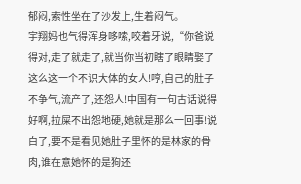郁闷,索性坐在了沙发上,生着闷气。
宇翔妈也气得浑身哆嗦,咬着牙说,“你爸说得对,走了就走了,就当你当初瞎了眼睛娶了这么这一个不识大体的女人!哼,自己的肚子不争气,流产了,还怨人!中国有一句古话说得好啊,拉屎不出怨地硬,她就是那么一回事!说白了,要不是看见她肚子里怀的是林家的骨肉,谁在意她怀的是狗还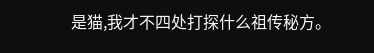是猫,我才不四处打探什么祖传秘方。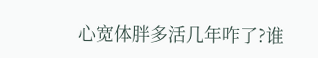心宽体胖多活几年咋了?谁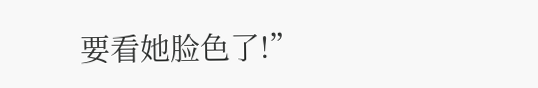要看她脸色了!”